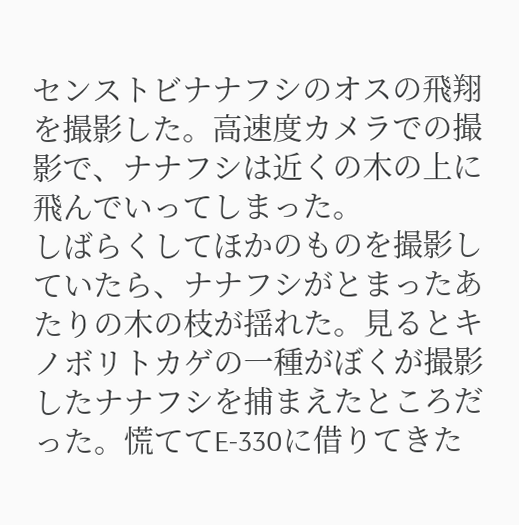センストビナナフシのオスの飛翔を撮影した。高速度カメラでの撮影で、ナナフシは近くの木の上に飛んでいってしまった。
しばらくしてほかのものを撮影していたら、ナナフシがとまったあたりの木の枝が揺れた。見るとキノボリトカゲの一種がぼくが撮影したナナフシを捕まえたところだった。慌ててE-330に借りてきた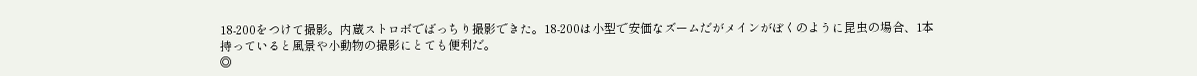18-200をつけて撮影。内蔵ストロボでばっちり撮影できた。18-200は小型で安価なズームだがメインがぼくのように昆虫の場合、1本持っていると風景や小動物の撮影にとても便利だ。
◎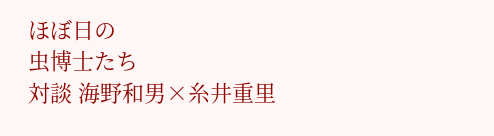ほぼ日の
虫博士たち
対談 海野和男×糸井重里